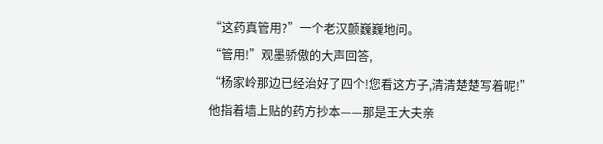“这药真管用?”一个老汉颤巍巍地问。
“管用!”观墨骄傲的大声回答,
“杨家岭那边已经治好了四个!您看这方子,清清楚楚写着呢!”
他指着墙上贴的药方抄本——那是王大夫亲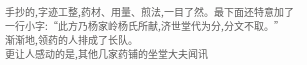手抄的,字迹工整,药材、用量、煎法,一目了然。最下面还特意加了一行小字:“此方乃杨家岭杨氏所献,济世堂代为分,分文不取。”
渐渐地,领药的人排成了长队。
更让人感动的是,其他几家药铺的坐堂大夫闻讯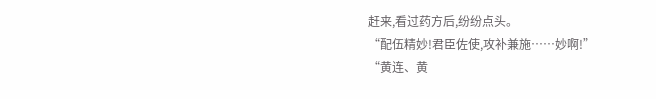赶来,看过药方后,纷纷点头。
“配伍精妙!君臣佐使,攻补兼施……妙啊!”
“黄连、黄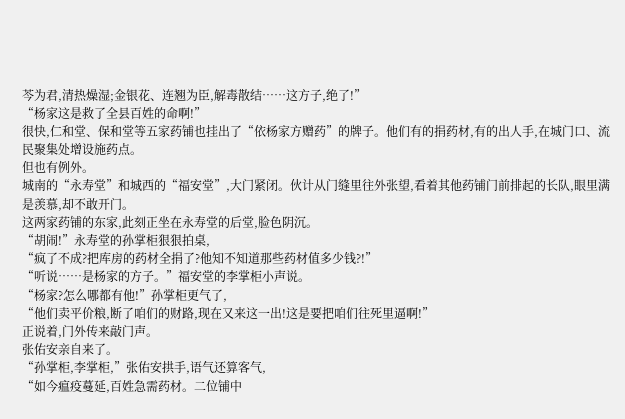芩为君,清热燥湿;金银花、连翘为臣,解毒散结……这方子,绝了!”
“杨家这是救了全县百姓的命啊!”
很快,仁和堂、保和堂等五家药铺也挂出了“依杨家方赠药”的牌子。他们有的捐药材,有的出人手,在城门口、流民聚集处增设施药点。
但也有例外。
城南的“永寿堂”和城西的“福安堂”,大门紧闭。伙计从门缝里往外张望,看着其他药铺门前排起的长队,眼里满是羡慕,却不敢开门。
这两家药铺的东家,此刻正坐在永寿堂的后堂,脸色阴沉。
“胡闹!”永寿堂的孙掌柜狠狠拍桌,
“疯了不成?把库房的药材全捐了?他知不知道那些药材值多少钱?!”
“听说……是杨家的方子。”福安堂的李掌柜小声说。
“杨家?怎么哪都有他!”孙掌柜更气了,
“他们卖平价粮,断了咱们的财路,现在又来这一出!这是要把咱们往死里逼啊!”
正说着,门外传来敲门声。
张佑安亲自来了。
“孙掌柜,李掌柜,”张佑安拱手,语气还算客气,
“如今瘟疫蔓延,百姓急需药材。二位铺中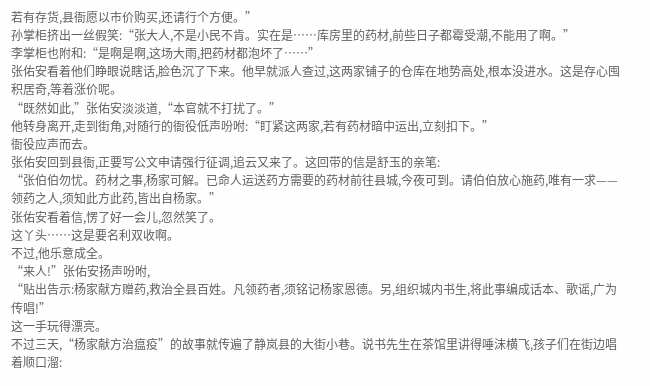若有存货,县衙愿以市价购买,还请行个方便。”
孙掌柜挤出一丝假笑:“张大人,不是小民不肯。实在是……库房里的药材,前些日子都霉受潮,不能用了啊。”
李掌柜也附和:“是啊是啊,这场大雨,把药材都泡坏了……”
张佑安看着他们睁眼说瞎话,脸色沉了下来。他早就派人查过,这两家铺子的仓库在地势高处,根本没进水。这是存心囤积居奇,等着涨价呢。
“既然如此,”张佑安淡淡道,“本官就不打扰了。”
他转身离开,走到街角,对随行的衙役低声吩咐:“盯紧这两家,若有药材暗中运出,立刻扣下。”
衙役应声而去。
张佑安回到县衙,正要写公文申请强行征调,追云又来了。这回带的信是舒玉的亲笔:
“张伯伯勿忧。药材之事,杨家可解。已命人运送药方需要的药材前往县城,今夜可到。请伯伯放心施药,唯有一求——领药之人,须知此方此药,皆出自杨家。”
张佑安看着信,愣了好一会儿,忽然笑了。
这丫头……这是要名利双收啊。
不过,他乐意成全。
“来人!”张佑安扬声吩咐,
“贴出告示:杨家献方赠药,救治全县百姓。凡领药者,须铭记杨家恩德。另,组织城内书生,将此事编成话本、歌谣,广为传唱!”
这一手玩得漂亮。
不过三天,“杨家献方治瘟疫”的故事就传遍了静岚县的大街小巷。说书先生在茶馆里讲得唾沫横飞,孩子们在街边唱着顺口溜: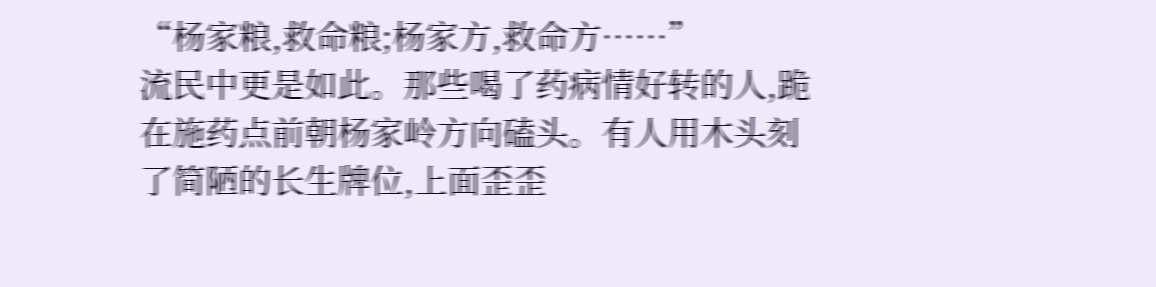“杨家粮,救命粮;杨家方,救命方……”
流民中更是如此。那些喝了药病情好转的人,跪在施药点前朝杨家岭方向磕头。有人用木头刻了简陋的长生牌位,上面歪歪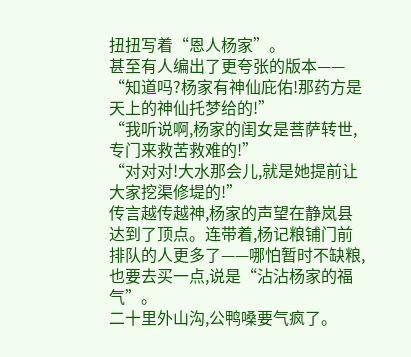扭扭写着“恩人杨家”。
甚至有人编出了更夸张的版本——
“知道吗?杨家有神仙庇佑!那药方是天上的神仙托梦给的!”
“我听说啊,杨家的闺女是菩萨转世,专门来救苦救难的!”
“对对对!大水那会儿,就是她提前让大家挖渠修堤的!”
传言越传越神,杨家的声望在静岚县达到了顶点。连带着,杨记粮铺门前排队的人更多了——哪怕暂时不缺粮,也要去买一点,说是“沾沾杨家的福气”。
二十里外山沟,公鸭嗓要气疯了。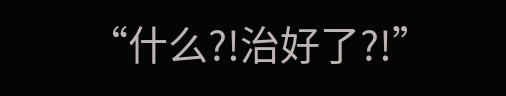“什么?!治好了?!”